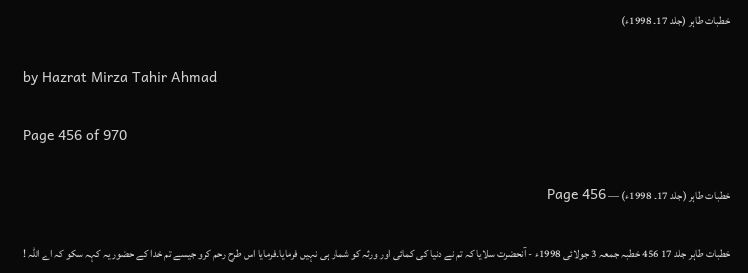خطبات طاہر (جلد 17۔ 1998ء)

by Hazrat Mirza Tahir Ahmad

Page 456 of 970

خطبات طاہر (جلد 17۔ 1998ء) — Page 456

خطبات طاہر جلد 17 456 خطبہ جمعہ 3 جولائی 1998ء - آنحضرت سلایا کہ تم نے دنیا کی کمائی اور ورثہ کو شمار ہی نہیں فرمایا۔فرمایا اس طرح رحم کرو جیسے تم خدا کے حضور یہ کہہ سکو کہ اے اللہ !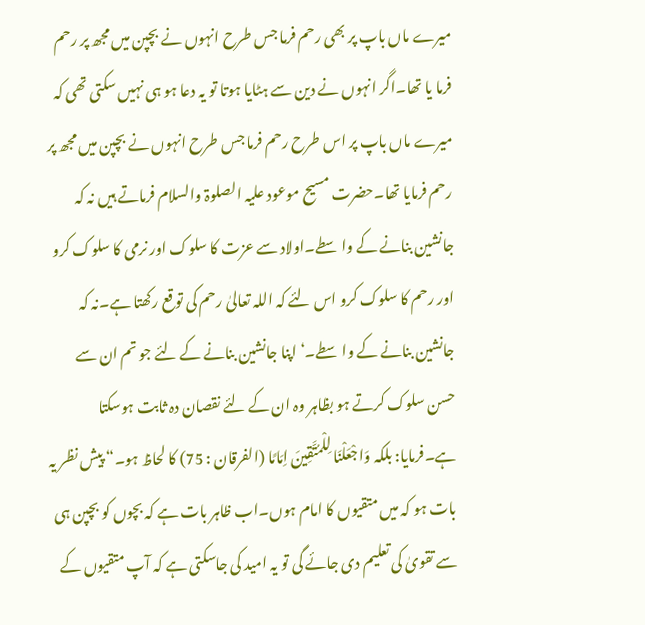میرے ماں باپ پر بھی رحم فرما جس طرح انہوں نے بچپن میں مجھ پر رحم فرما یا تھا۔اگر انہوں نے دین سے ہٹایا ہوتا تو یہ دعا ہو ہی نہیں سکتی تھی کہ میرے ماں باپ پر اس طرح رحم فرما جس طرح انہوں نے بچپن میں مجھ پر رحم فرمایا تھا۔حضرت مسیح موعود علیہ الصلوۃ والسلام فرماتے ہیں نہ کہ جانشین بنانے کے واسطے۔اولاد سے عزت کا سلوک اور نرمی کا سلوک کرو اور رحم کا سلوک کرو اس لئے کہ اللہ تعالیٰ رحم کی توقع رکھتا ہے۔نہ کہ جانشین بنانے کے واسطے۔‘ اپنا جانشین بنانے کے لئے جو تم ان سے حسن سلوک کرتے ہو بظاہر وہ ان کے لئے نقصان دہ ثابت ہوسکتا ہے۔فرمایا: بلکہ وَاجْعَلْنَا لِلْمُتَّقِينَ اِمَامًا (الفرقان : 75) کا لحاظ ہو۔“ پیش نظر یہ بات ہو کہ میں متقیوں کا امام ہوں۔اب ظاہر بات ہے کہ بچوں کو بچپن ہی سے تقویٰ کی تعلیم دی جائے گی تو یہ امید کی جاسکتی ہے کہ آپ متقیوں کے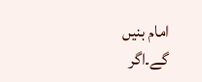امام بنیں گے۔اگر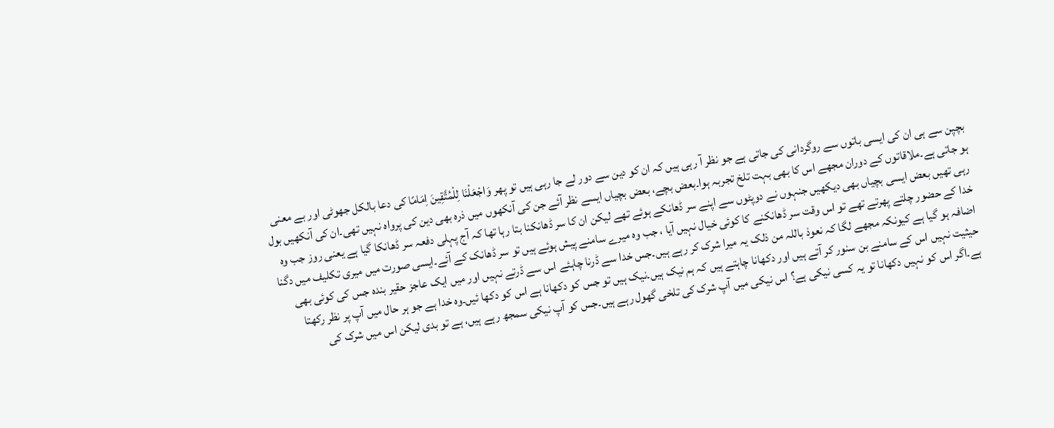بچپن سے ہی ان کی ایسی باتوں سے روگردانی کی جاتی ہے جو نظر آ رہی ہیں کہ ان کو دین سے دور لے جا رہی ہیں تو پھر وَاجْعَلْنَا لِلْمُتَّقِينَ اِمَامًا کی دعا بالکل جھوٹی اور بے معنی ہو جاتی ہے۔ملاقاتوں کے دوران مجھے اس کا بھی بہت تلخ تجربہ ہوا۔بعض بچے، بعض بچیاں ایسے نظر آئے جن کی آنکھوں میں ذرہ بھی دین کی پرواہ نہیں تھی۔ان کی آنکھیں بول رہی تھیں بعض ایسی بچیاں بھی دیکھیں جنہوں نے دوپٹوں سے اپنے سر ڈھانکے ہوئے تھے لیکن ان کا سر ڈھانکنا بتا رہا تھا کہ آج پہلی دفعہ سر ڈھانکا گیا ہے یعنی روز جب وہ خدا کے حضور چلتے پھرتے تھے تو اس وقت سر ڈھانکنے کا کوئی خیال نہیں آیا ، جب وہ میرے سامنے پیش ہوئے ہیں تو سر ڈھانک کے آئے۔ایسی صورت میں میری تکلیف میں دگنا اضافہ ہو گیا ہے کیونکہ مجھے لگا کہ نعوذ باللہ من ذلک یہ میرا شرک کر رہے ہیں۔جس خدا سے ڈرنا چاہئے اس سے ڈرتے نہیں اور میں ایک عاجز حقیر بندہ جس کی کوئی بھی حیثیت نہیں اس کے سامنے بن سنور کر آتے ہیں اور دکھانا چاہتے ہیں کہ ہم نیک ہیں۔نیک ہیں تو جس کو دکھانا ہے اس کو دکھا ئیں۔وہ خدا ہے جو ہر حال میں آپ پر نظر رکھتا ہے۔اگر اس کو نہیں دکھانا تو یہ کسی نیکی ہے؟ اس نیکی میں آپ شرک کی تلخی گھول رہے ہیں۔جس کو آپ نیکی سمجھ رہے ہیں، ہے تو بدی لیکن اس میں شرک کی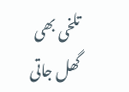تلخی بھی گھل جاتی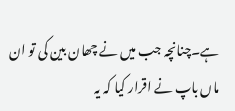ہے۔چنانچہ جب میں نے چھان بین کی تو ان ماں باپ نے اقرار کیا کہ یہ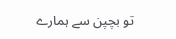تو بچپن سے ہمارے